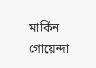মার্কিন গোয়েন্দা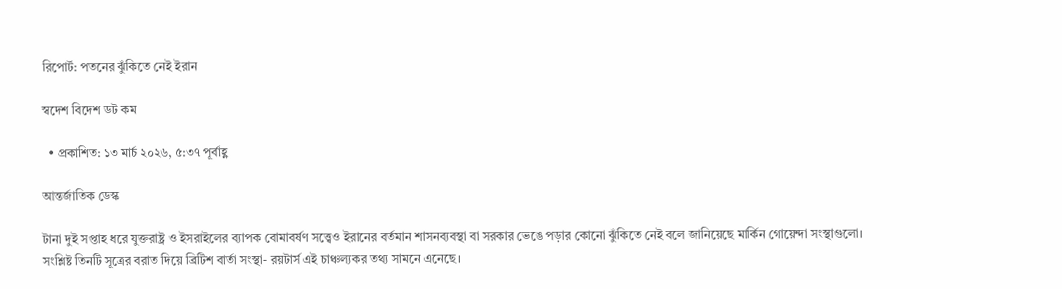রিপোর্ট: পতনের ঝুঁকিতে নেই ইরান

স্বদেশ বিদেশ ডট কম

  • প্রকাশিত: ১৩ মার্চ ২০২৬, ৫:৩৭ পূর্বাহ্ণ

আন্তর্জাতিক ডেস্ক

টানা দুই সপ্তাহ ধরে যুক্তরাষ্ট্র ও ইসরাইলের ব্যাপক বোমাবর্ষণ সত্ত্বেও ইরানের বর্তমান শাসনব্যবস্থা বা সরকার ভেঙে পড়ার কোনো ঝুঁকিতে নেই বলে জানিয়েছে মার্কিন গোয়েন্দা সংস্থাগুলো। সংশ্লিষ্ট তিনটি সূত্রের বরাত দিয়ে ব্রিটিশ বার্তা সংস্থা- রয়টার্স এই চাঞ্চল্যকর তথ্য সামনে এনেছে।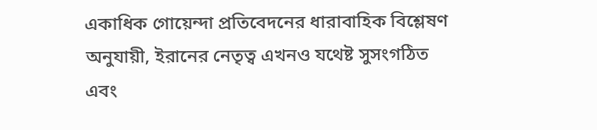একাধিক গোয়েন্দা প্রতিবেদনের ধারাবাহিক বিশ্লেষণ অনুযায়ী, ইরানের নেতৃত্ব এখনও যথেষ্ট সুসংগঠিত এবং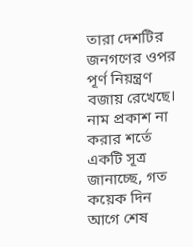তারা দেশটির জনগণের ওপর পূর্ণ নিয়ন্ত্রণ বজায় রেখেছে। নাম প্রকাশ না করার শর্তে একটি সূত্র জানাচ্ছে, গত কয়েক দিন আগে শেষ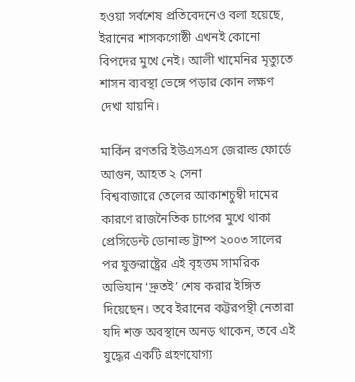হওয়া সর্বশেষ প্রতিবেদনেও বলা হয়েছে, ইরানের শাসকগোষ্ঠী এখনই কোনো বিপদের মুখে নেই। আলী খামেনির মৃত্যুতে শাসন ব্যবস্থা ভেঙ্গে পড়ার কোন লক্ষণ দেখা যায়নি।

মার্কিন রণতরি ইউএসএস জেরাল্ড ফোর্ডে আগুন, আহত ২ সেনা
বিশ্ববাজারে তেলের আকাশচুম্বী দামের কারণে রাজনৈতিক চাপের মুখে থাকা প্রেসিডেন্ট ডোনাল্ড ট্রাম্প ২০০৩ সালের পর যুক্তরাষ্ট্রের এই বৃহত্তম সামরিক অভিযান ‘দ্রুতই’ শেষ করার ইঙ্গিত দিয়েছেন। তবে ইরানের কট্টরপন্থী নেতারা যদি শক্ত অবস্থানে অনড় থাকেন, তবে এই যুদ্ধের একটি গ্রহণযোগ্য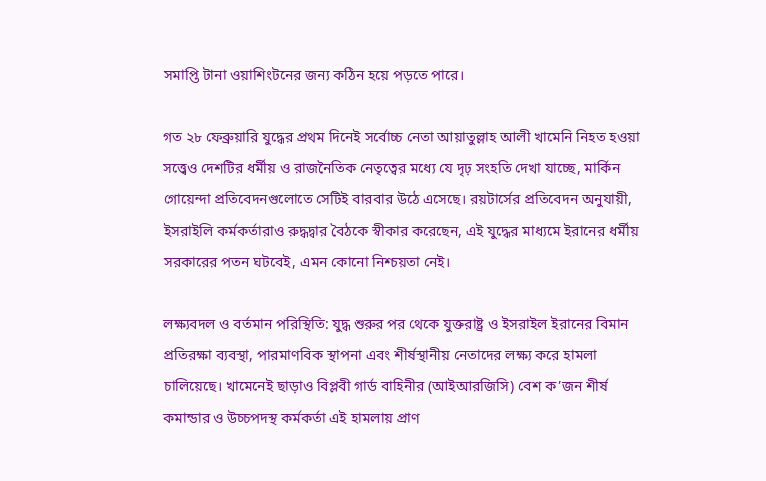সমাপ্তি টানা ওয়াশিংটনের জন্য কঠিন হয়ে পড়তে পারে।

গত ২৮ ফেব্রুয়ারি যুদ্ধের প্রথম দিনেই সর্বোচ্চ নেতা আয়াতুল্লাহ আলী খামেনি নিহত হওয়া সত্ত্বেও দেশটির ধর্মীয় ও রাজনৈতিক নেতৃত্বের মধ্যে যে দৃঢ় সংহতি দেখা যাচ্ছে, মার্কিন গোয়েন্দা প্রতিবেদনগুলোতে সেটিই বারবার উঠে এসেছে। রয়টার্সের প্রতিবেদন অনুযায়ী, ইসরাইলি কর্মকর্তারাও রুদ্ধদ্বার বৈঠকে স্বীকার করেছেন, এই যুদ্ধের মাধ্যমে ইরানের ধর্মীয় সরকারের পতন ঘটবেই, এমন কোনো নিশ্চয়তা নেই।

লক্ষ্যবদল ও বর্তমান পরিস্থিতি: যুদ্ধ শুরুর পর থেকে যুক্তরাষ্ট্র ও ইসরাইল ইরানের বিমান প্রতিরক্ষা ব্যবস্থা, পারমাণবিক স্থাপনা এবং শীর্ষস্থানীয় নেতাদের লক্ষ্য করে হামলা চালিয়েছে। খামেনেই ছাড়াও বিপ্লবী গার্ড বাহিনীর (আইআরজিসি) বেশ ক’জন শীর্ষ কমান্ডার ও উচ্চপদস্থ কর্মকর্তা এই হামলায় প্রাণ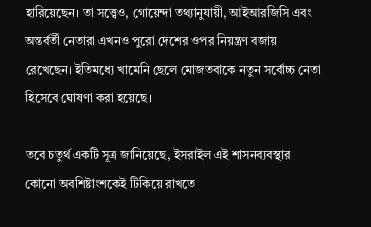হারিয়েছেন। তা সত্ত্বেও, গোয়েন্দা তথ্যানুযায়ী, আইআরজিসি এবং অন্তর্বর্তী নেতারা এখনও পুরো দেশের ওপর নিয়ন্ত্রণ বজায় রেখেছেন। ইতিমধ্যে খামেনি ছেলে মোজতবাকে নতুন সর্বোচ্চ নেতা হিসেবে ঘোষণা করা হয়েছে।

তবে চতুর্থ একটি সূত্র জানিয়েছে, ইসরাইল এই শাসনব্যবস্থার কোনো অবশিষ্টাংশকেই টিকিয়ে রাখতে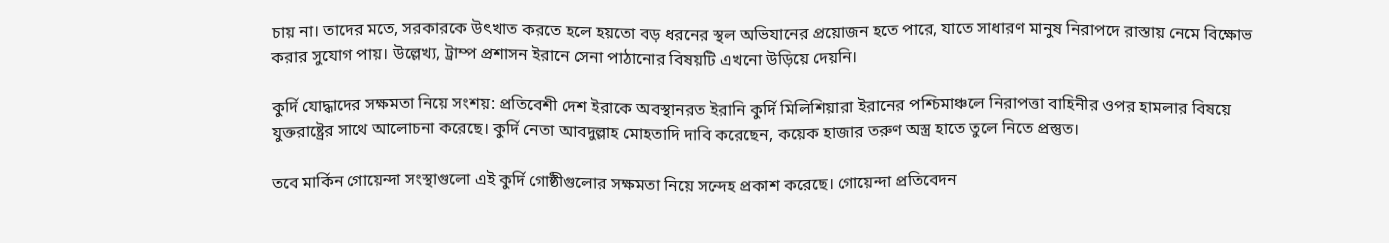চায় না। তাদের মতে, সরকারকে উৎখাত করতে হলে হয়তো বড় ধরনের স্থল অভিযানের প্রয়োজন হতে পারে, যাতে সাধারণ মানুষ নিরাপদে রাস্তায় নেমে বিক্ষোভ করার সুযোগ পায়। উল্লেখ্য, ট্রাম্প প্রশাসন ইরানে সেনা পাঠানোর বিষয়টি এখনো উড়িয়ে দেয়নি।

কুর্দি যোদ্ধাদের সক্ষমতা নিয়ে সংশয়: প্রতিবেশী দেশ ইরাকে অবস্থানরত ইরানি কুর্দি মিলিশিয়ারা ইরানের পশ্চিমাঞ্চলে নিরাপত্তা বাহিনীর ওপর হামলার বিষয়ে যুক্তরাষ্ট্রের সাথে আলোচনা করেছে। কুর্দি নেতা আবদুল্লাহ মোহতাদি দাবি করেছেন, কয়েক হাজার তরুণ অস্ত্র হাতে তুলে নিতে প্রস্তুত।

তবে মার্কিন গোয়েন্দা সংস্থাগুলো এই কুর্দি গোষ্ঠীগুলোর সক্ষমতা নিয়ে সন্দেহ প্রকাশ করেছে। গোয়েন্দা প্রতিবেদন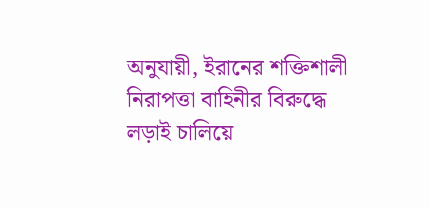অনুযায়ী, ইরানের শক্তিশালী নিরাপত্তা বাহিনীর বিরুদ্ধে লড়াই চালিয়ে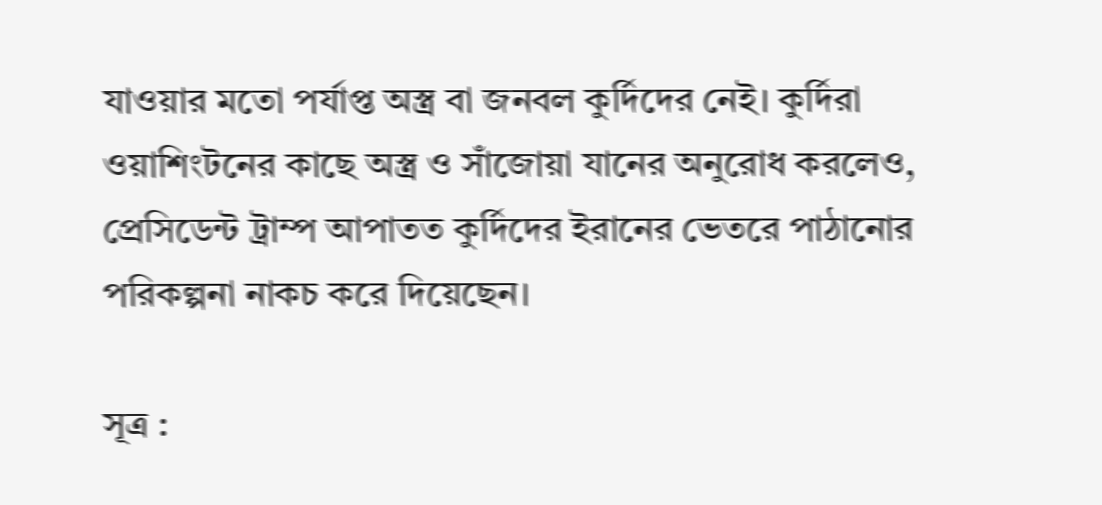যাওয়ার মতো পর্যাপ্ত অস্ত্র বা জনবল কুর্দিদের নেই। কুর্দিরা ওয়াশিংটনের কাছে অস্ত্র ও সাঁজোয়া যানের অনুরোধ করলেও, প্রেসিডেন্ট ট্রাম্প আপাতত কুর্দিদের ইরানের ভেতরে পাঠানোর পরিকল্পনা নাকচ করে দিয়েছেন।

সূত্র :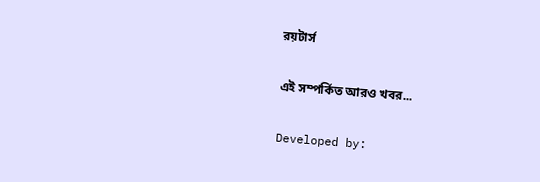রয়টার্স

এই সম্পর্কিত আরও খবর...

Developed by: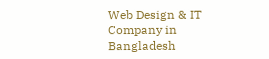Web Design & IT Company in Bangladesh